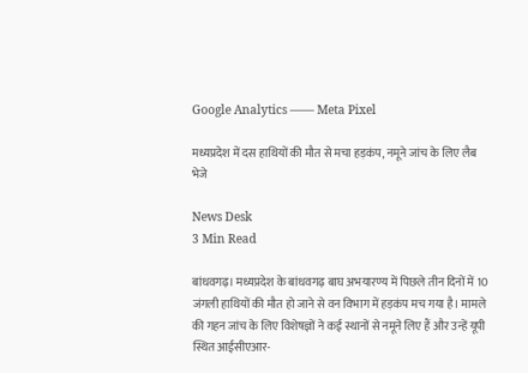Google Analytics —— Meta Pixel

मध्यप्रदेश में दस हाथियों की मौत से मचा हड़कंप, नमूने जांच के लिए लैब भेजे

News Desk
3 Min Read

बांधवगढ़। मध्यप्रदेश के बांधवगढ़ बाघ अभयारण्य में पिछले तीन दिनों में 10 जंगली हाथियों की मौत हो जाने से वन विभाग में हड़कंप मच गया है। मामले की गहन जांच के लिए विशेषज्ञों ने कई स्थानों से नमूने लिए हैं और उन्हें यूपी स्थित आईसीएआर-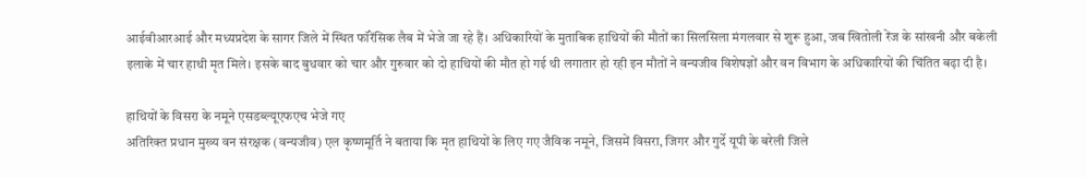आईवीआरआई और मध्यप्रदेश के सागर जिले में स्थित फॉरेंसिक लैब में भेजे जा रहे हैं। अधिकारियों के मुताबिक हाथियों की मौतों का सिलसिला मंगलवार से शुरू हुआ, जब खितोली रेंज के सांखनी और बकेली इलाके में चार हाथी मृत मिले। इसके बाद बुधवार को चार और गुरुवार को दो हाथियों की मौत हो गई थी लगातार हो रही इन मौतों ने वन्यजीव विशेषज्ञों और वन विभाग के अधिकारियों की चिंतित बढ़ा दी है।

हाथियों के विसरा के नमूने एसडब्ल्यूएफएच भेजे गए
अतिरिक्त प्रधान मुख्य वन संरक्षक (वन्यजीव) एल कृष्णमूर्ति ने बताया कि मृत हाथियों के लिए गए जैविक नमूने, जिसमें विसरा, जिगर और गुर्दे यूपी के बरेली जिले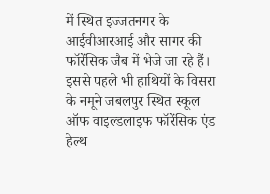में स्थित इज्जतनगर के आईवीआरआई और सागर की फॉरेंसिक जैब में भेजे जा रहे हैं। इससे पहले भी हाथियों के विसरा के नमूने जबलपुर स्थित स्कूल ऑफ वाइल्डलाइफ फॉरेंसिक एंड हेल्थ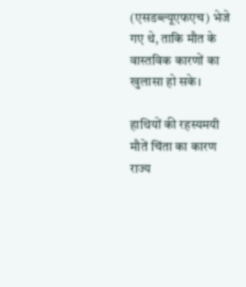(एसडब्ल्यूएफएच) भेजे गए थे, ताकि मौत के वास्तविक कारणों का खुलासा हो सके।

हाथियों की रहस्यमयी मौतें चिंता का कारण
राज्य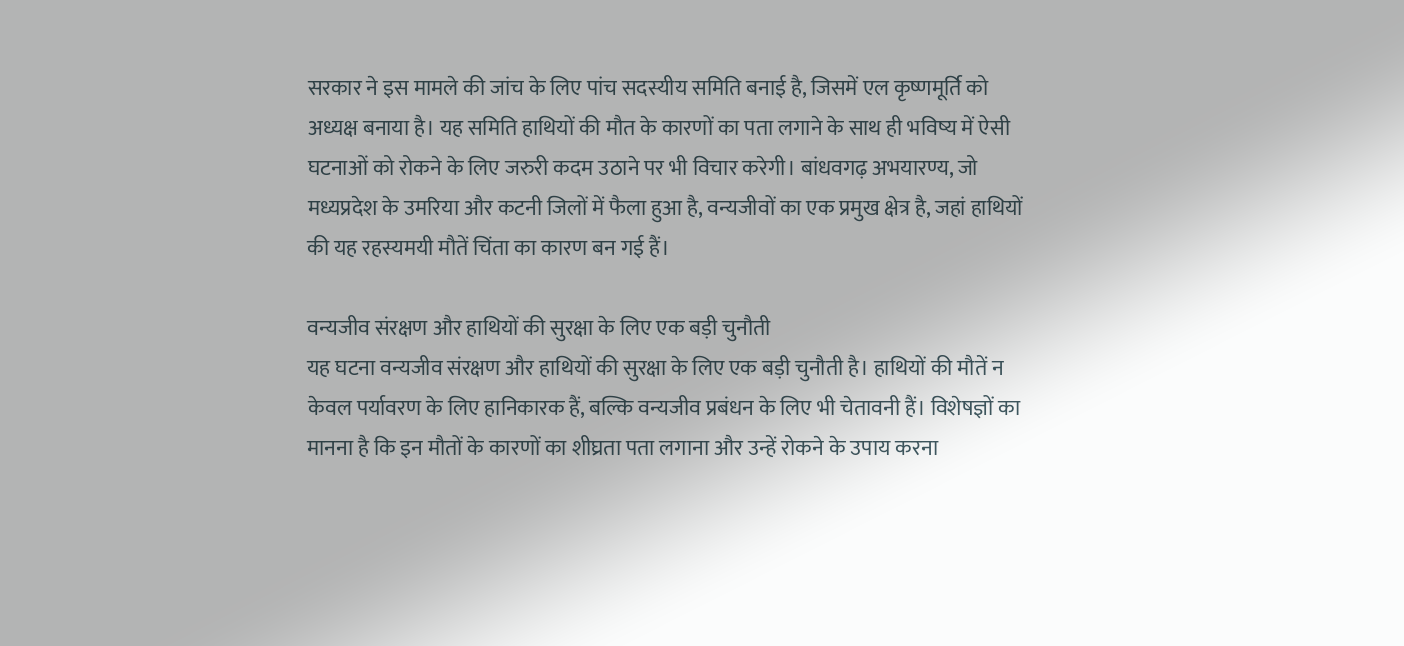सरकार ने इस मामले की जांच के लिए पांच सदस्यीय समिति बनाई है, जिसमें एल कृष्णमूर्ति को अध्यक्ष बनाया है। यह समिति हाथियों की मौत के कारणों का पता लगाने के साथ ही भविष्य में ऐसी घटनाओं को रोकने के लिए जरुरी कदम उठाने पर भी विचार करेगी। बांधवगढ़ अभयारण्य, जो मध्यप्रदेश के उमरिया और कटनी जिलों में फैला हुआ है, वन्यजीवों का एक प्रमुख क्षेत्र है, जहां हाथियों की यह रहस्यमयी मौतें चिंता का कारण बन गई हैं।

वन्यजीव संरक्षण और हाथियों की सुरक्षा के लिए एक बड़ी चुनौती
यह घटना वन्यजीव संरक्षण और हाथियों की सुरक्षा के लिए एक बड़ी चुनौती है। हाथियों की मौतें न केवल पर्यावरण के लिए हानिकारक हैं, बल्कि वन्यजीव प्रबंधन के लिए भी चेतावनी हैं। विशेषज्ञों का मानना है कि इन मौतों के कारणों का शीघ्रता पता लगाना और उन्हें रोकने के उपाय करना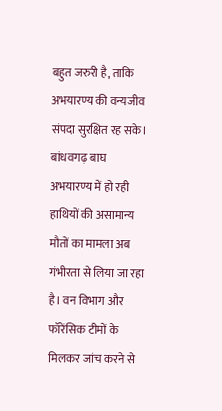बहुत जरुरी है, ताकि अभयारण्य की वन्यजीव संपदा सुरक्षित रह सके। बांधवगढ़ बाघ अभयारण्य में हो रही हाथियों की असामान्य मौतों का मामला अब गंभीरता से लिया जा रहा है। वन विभाग और फॉरेंसिक टीमों के मिलकर जांच करने से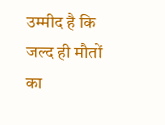उम्मीद है कि जल्द ही मौतों का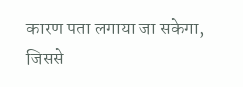कारण पता लगाया जा सकेगा, जिससे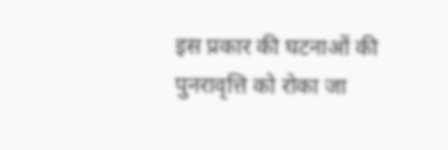इस प्रकार की घटनाओं की पुनरावृत्ति को रोका जा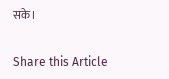सके।

Share this Article